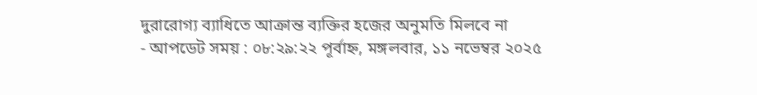দুরারোগ্য ব্যাধিতে আক্রান্ত ব্যক্তির হজের অনুমতি মিলবে না
- আপডেট সময় : ০৮:২৯:২২ পূর্বাহ্ন, মঙ্গলবার, ১১ নভেম্বর ২০২৫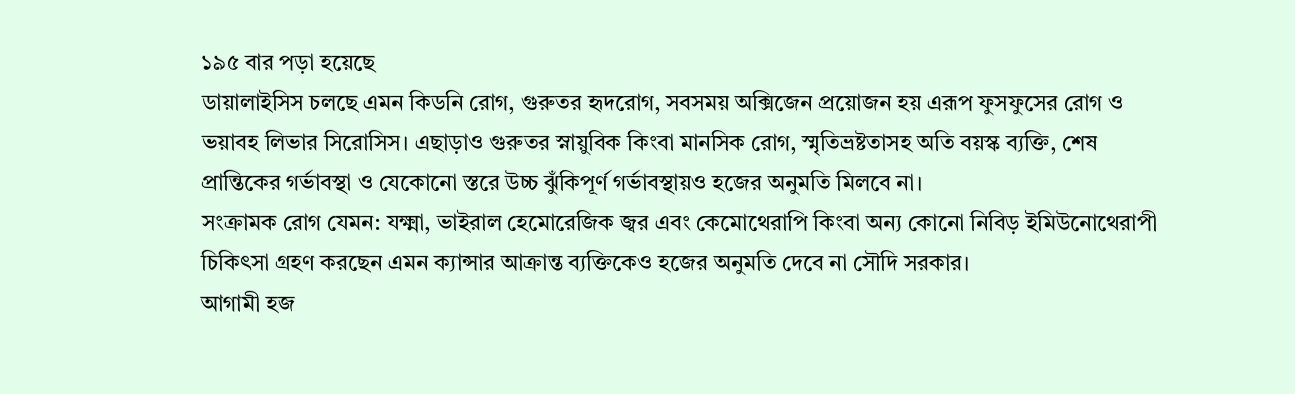১৯৫ বার পড়া হয়েছে
ডায়ালাইসিস চলছে এমন কিডনি রোগ, গুরুতর হৃদরোগ, সবসময় অক্সিজেন প্রয়োজন হয় এরূপ ফুসফুসের রোগ ও ভয়াবহ লিভার সিরোসিস। এছাড়াও গুরুতর স্নায়ুবিক কিংবা মানসিক রোগ, স্মৃতিভ্রষ্টতাসহ অতি বয়স্ক ব্যক্তি, শেষ প্রান্তিকের গর্ভাবস্থা ও যেকোনো স্তরে উচ্চ ঝুঁকিপূর্ণ গর্ভাবস্থায়ও হজের অনুমতি মিলবে না।
সংক্রামক রোগ যেমন: যক্ষ্মা, ভাইরাল হেমোরেজিক জ্বর এবং কেমোথেরাপি কিংবা অন্য কোনো নিবিড় ইমিউনোথেরাপী চিকিৎসা গ্রহণ করছেন এমন ক্যান্সার আক্রান্ত ব্যক্তিকেও হজের অনুমতি দেবে না সৌদি সরকার।
আগামী হজ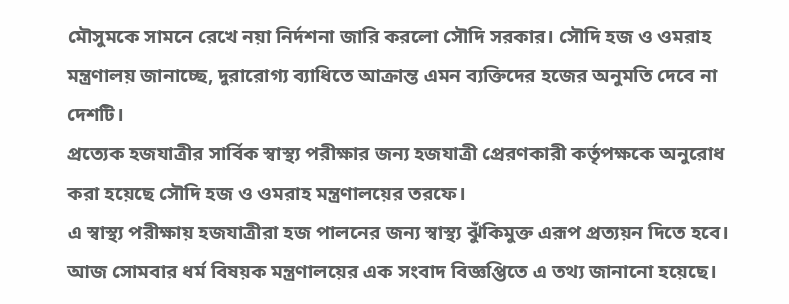মৌসুমকে সামনে রেখে নয়া নির্দশনা জারি করলো সৌদি সরকার। সৌদি হজ ও ওমরাহ মন্ত্রণালয় জানাচ্ছে, দুরারোগ্য ব্যাধিতে আক্রান্ত এমন ব্যক্তিদের হজের অনুমতি দেবে না দেশটি।
প্রত্যেক হজযাত্রীর সার্বিক স্বাস্থ্য পরীক্ষার জন্য হজযাত্রী প্রেরণকারী কর্তৃপক্ষকে অনুরোধ করা হয়েছে সৌদি হজ ও ওমরাহ মন্ত্রণালয়ের তরফে।
এ স্বাস্থ্য পরীক্ষায় হজযাত্রীরা হজ পালনের জন্য স্বাস্থ্য ঝুঁকিমুক্ত এরূপ প্রত্যয়ন দিতে হবে। আজ সোমবার ধর্ম বিষয়ক মন্ত্রণালয়ের এক সংবাদ বিজ্ঞপ্তিতে এ তথ্য জানানো হয়েছে।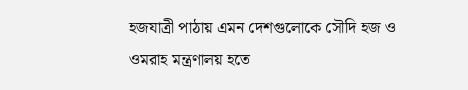হজযাত্রী পাঠায় এমন দেশগুলোকে সৌদি হজ ও ওমরাহ মন্ত্রণালয় হতে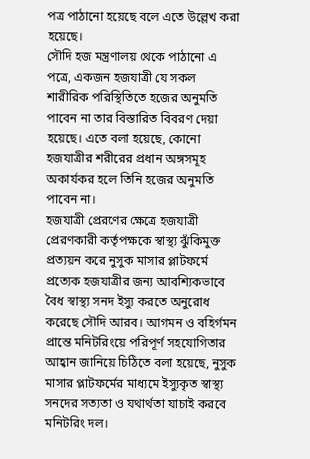পত্র পাঠানো হয়েছে বলে এতে উল্লেখ করা হয়েছে।
সৌদি হজ মন্ত্রণালয় থেকে পাঠানো এ পত্রে, একজন হজযাত্রী যে সকল শারীরিক পরিস্থিতিতে হজের অনুমতি পাবেন না তার বিস্তারিত বিবরণ দেয়া হয়েছে। এতে বলা হয়েছে, কোনো হজযাত্রীর শরীরের প্রধান অঙ্গসমূহ অকার্যকর হলে তিনি হজের অনুমতি পাবেন না।
হজযাত্রী প্রেরণের ক্ষেত্রে হজযাত্রী প্রেরণকারী কর্তৃপক্ষকে স্বাস্থ্য ঝুঁকিমুক্ত প্রত্যয়ন করে নুসুক মাসার প্লাটফর্মে প্রত্যেক হজযাত্রীর জন্য আবশ্যিকভাবে বৈধ স্বাস্থ্য সনদ ইস্যু করতে অনুরোধ করেছে সৌদি আরব। আগমন ও বহির্গমন প্রান্তে মনিটরিংয়ে পরিপূর্ণ সহযোগিতার আহ্বান জানিয়ে চিঠিতে বলা হয়েছে, নুসুক মাসার প্লাটফর্মের মাধ্যমে ইস্যুকৃত স্বাস্থ্য সনদের সত্যতা ও যথার্থতা যাচাই করবে মনিটরিং দল।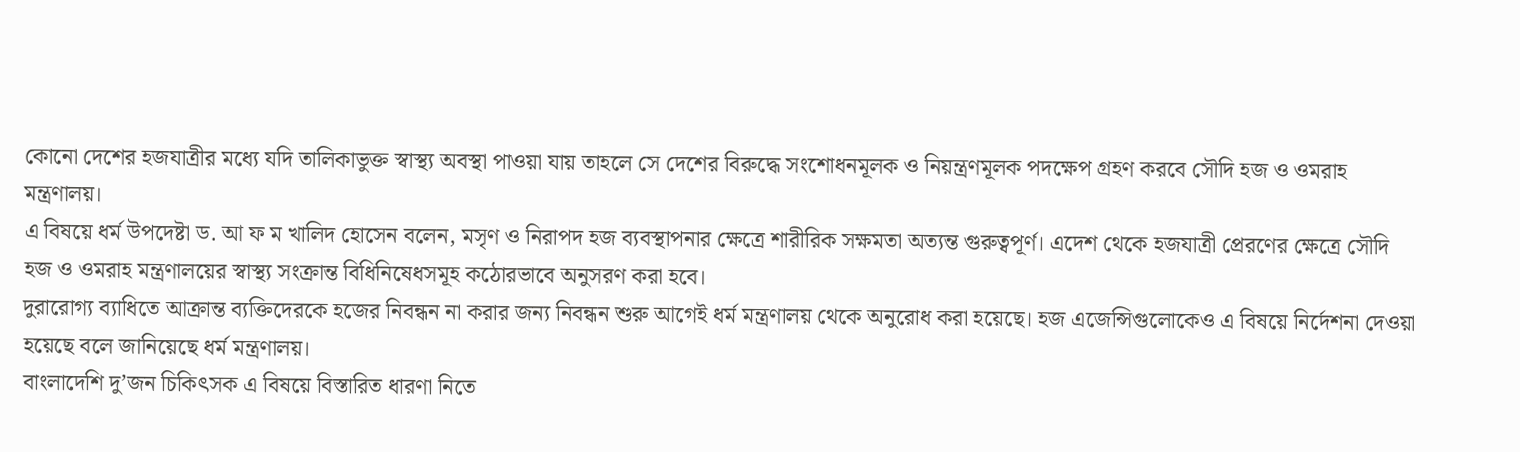কোনো দেশের হজযাত্রীর মধ্যে যদি তালিকাভুক্ত স্বাস্থ্য অবস্থা পাওয়া যায় তাহলে সে দেশের বিরুদ্ধে সংশোধনমূলক ও নিয়ন্ত্রণমূলক পদক্ষেপ গ্রহণ করবে সৌদি হজ ও ওমরাহ মন্ত্রণালয়।
এ বিষয়ে ধর্ম উপদেষ্টা ড. আ ফ ম খালিদ হোসেন বলেন, মসৃণ ও নিরাপদ হজ ব্যবস্থাপনার ক্ষেত্রে শারীরিক সক্ষমতা অত্যন্ত গুরুত্বপূর্ণ। এদেশ থেকে হজযাত্রী প্রেরণের ক্ষেত্রে সৌদি হজ ও ওমরাহ মন্ত্রণালয়ের স্বাস্থ্য সংক্রান্ত বিধিনিষেধসমূহ কঠোরভাবে অনুসরণ করা হবে।
দুরারোগ্য ব্যাধিতে আক্রান্ত ব্যক্তিদেরকে হজের নিবন্ধন না করার জন্য নিবন্ধন শুরু আগেই ধর্ম মন্ত্রণালয় থেকে অনুরোধ করা হয়েছে। হজ এজেন্সিগুলোকেও এ বিষয়ে নির্দেশনা দেওয়া হয়েছে বলে জানিয়েছে ধর্ম মন্ত্রণালয়।
বাংলাদেশি দু’জন চিকিৎসক এ বিষয়ে বিস্তারিত ধারণা নিতে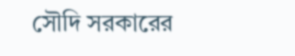সৌদি সরকারের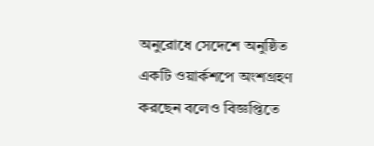অনুরোধে সেদেশে অনুষ্ঠিত একটি ওয়ার্কশপে অংশগ্রহণ করছেন বলেও বিজ্ঞপ্তিতে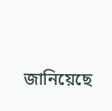জানিয়েছে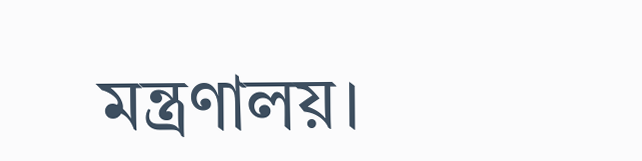মন্ত্রণালয়।